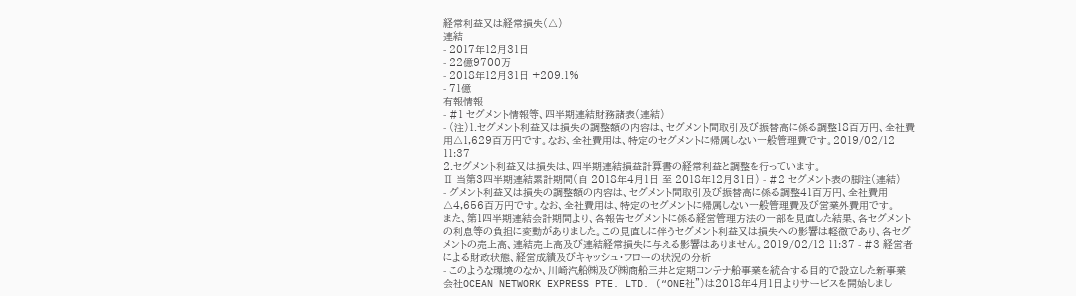経常利益又は経常損失(△)
連結
- 2017年12月31日
- 22億9700万
- 2018年12月31日 +209.1%
- 71億
有報情報
- #1 セグメント情報等、四半期連結財務諸表(連結)
- (注)1.セグメント利益又は損失の調整額の内容は、セグメント間取引及び振替高に係る調整18百万円、全社費用△1,629百万円です。なお、全社費用は、特定のセグメントに帰属しない一般管理費です。2019/02/12 11:37
2.セグメント利益又は損失は、四半期連結損益計算書の経常利益と調整を行っています。
Ⅱ 当第3四半期連結累計期間(自 2018年4月1日 至 2018年12月31日) - #2 セグメント表の脚注(連結)
- グメント利益又は損失の調整額の内容は、セグメント間取引及び振替高に係る調整41百万円、全社費用△4,656百万円です。なお、全社費用は、特定のセグメントに帰属しない一般管理費及び営業外費用です。
また、第1四半期連結会計期間より、各報告セグメントに係る経営管理方法の一部を見直した結果、各セグメントの利息等の負担に変動がありました。この見直しに伴うセグメント利益又は損失への影響は軽微であり、各セグメントの売上高、連結売上高及び連結経常損失に与える影響はありません。2019/02/12 11:37 - #3 経営者による財政状態、経営成績及びキャッシュ・フローの状況の分析
- このような環境のなか、川崎汽船㈱及び㈱商船三井と定期コンテナ船事業を統合する目的で設立した新事業会社OCEAN NETWORK EXPRESS PTE. LTD. (“ONE社”)は2018年4月1日よりサービスを開始しまし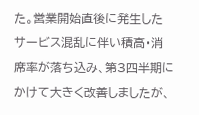た。営業開始直後に発生したサービス混乱に伴い積高・消席率が落ち込み、第3四半期にかけて大きく改善しましたが、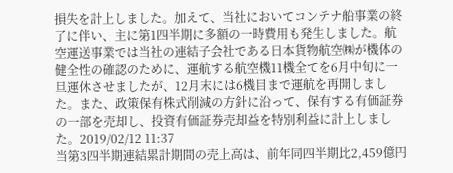損失を計上しました。加えて、当社においてコンテナ船事業の終了に伴い、主に第1四半期に多額の一時費用も発生しました。航空運送事業では当社の連結子会社である日本貨物航空㈱が機体の健全性の確認のために、運航する航空機11機全てを6月中旬に一旦運休させましたが、12月末には6機目まで運航を再開しました。また、政策保有株式削減の方針に沿って、保有する有価証券の一部を売却し、投資有価証券売却益を特別利益に計上しました。2019/02/12 11:37
当第3四半期連結累計期間の売上高は、前年同四半期比2,459億円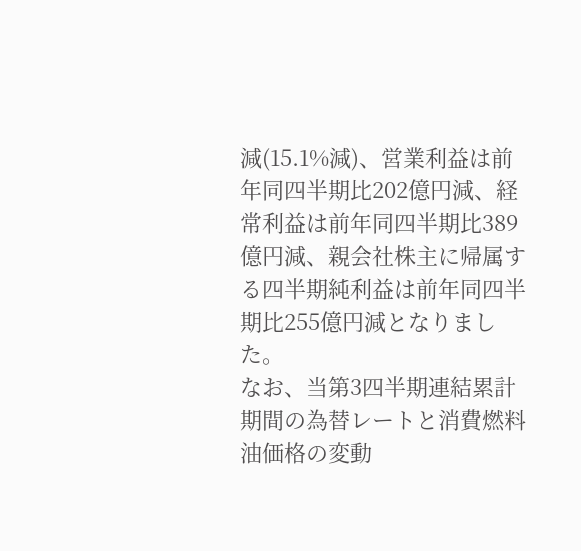減(15.1%減)、営業利益は前年同四半期比202億円減、経常利益は前年同四半期比389億円減、親会社株主に帰属する四半期純利益は前年同四半期比255億円減となりました。
なお、当第3四半期連結累計期間の為替レートと消費燃料油価格の変動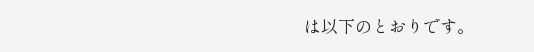は以下のとおりです。